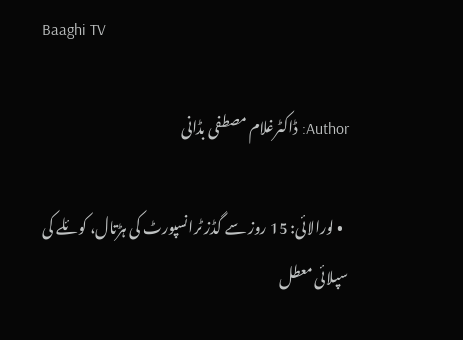Baaghi TV

Author: ڈاکٹرغلام مصطفی بڈانی

  • لورالائی: 15 روز سے گڈز ٹرانسپورٹ کی ہڑتال، کوئلے کی سپلائی معطل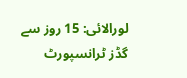لورالائی: 15 روز سے گڈز ٹرانسپورٹ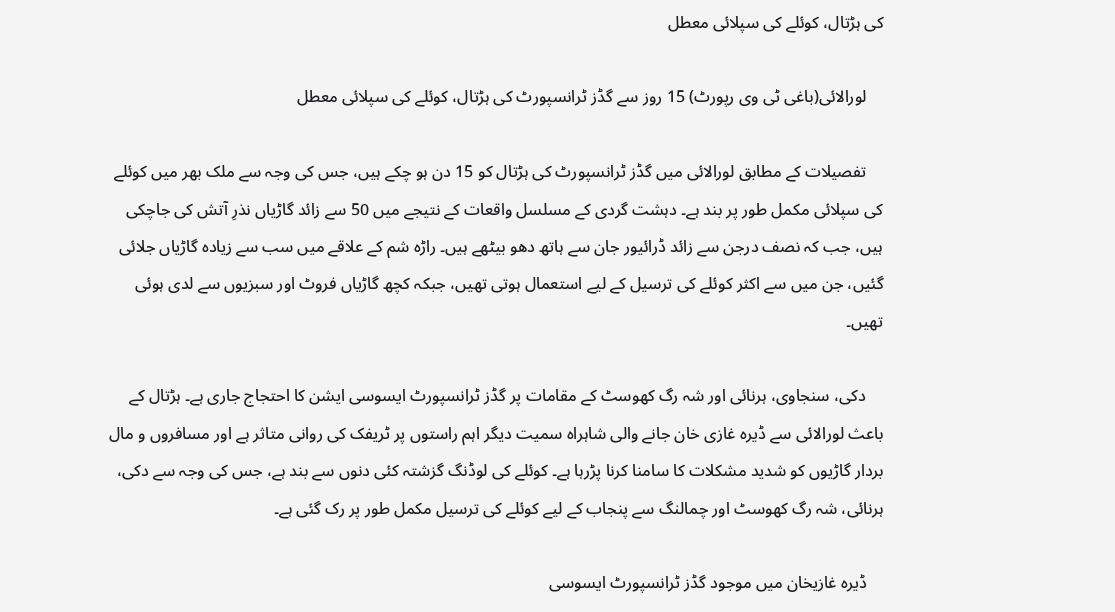کی ہڑتال، کوئلے کی سپلائی معطل

    لورالائی(باغی ٹی وی رپورٹ) 15 روز سے گڈز ٹرانسپورٹ کی ہڑتال، کوئلے کی سپلائی معطل

    تفصیلات کے مطابق لورالائی میں گڈز ٹرانسپورٹ کی ہڑتال کو 15 دن ہو چکے ہیں، جس کی وجہ سے ملک بھر میں کوئلے کی سپلائی مکمل طور پر بند ہے۔ دہشت گردی کے مسلسل واقعات کے نتیجے میں 50 سے زائد گاڑیاں نذرِ آتش کی جاچکی ہیں، جب کہ نصف درجن سے زائد ڈرائیور جان سے ہاتھ دھو بیٹھے ہیں۔ راڑہ شم کے علاقے میں سب سے زیادہ گاڑیاں جلائی گئیں، جن میں سے اکثر کوئلے کی ترسیل کے لیے استعمال ہوتی تھیں، جبکہ کچھ گاڑیاں فروٹ اور سبزیوں سے لدی ہوئی تھیں۔

    دکی، سنجاوی، ہرنائی اور شہ رگ کھوسٹ کے مقامات پر گڈز ٹرانسپورٹ ایسوسی ایشن کا احتجاج جاری ہے۔ ہڑتال کے باعث لورالائی سے ڈیرہ غازی خان جانے والی شاہراہ سمیت دیگر اہم راستوں پر ٹریفک کی روانی متاثر ہے اور مسافروں و مال بردار گاڑیوں کو شدید مشکلات کا سامنا کرنا پڑرہا ہے۔ کوئلے کی لوڈنگ گزشتہ کئی دنوں سے بند ہے، جس کی وجہ سے دکی، ہرنائی، شہ رگ کھوسٹ اور چمالنگ سے پنجاب کے لیے کوئلے کی ترسیل مکمل طور پر رک گئی ہے۔

    ڈیرہ غازیخان میں موجود گڈز ٹرانسپورٹ ایسوسی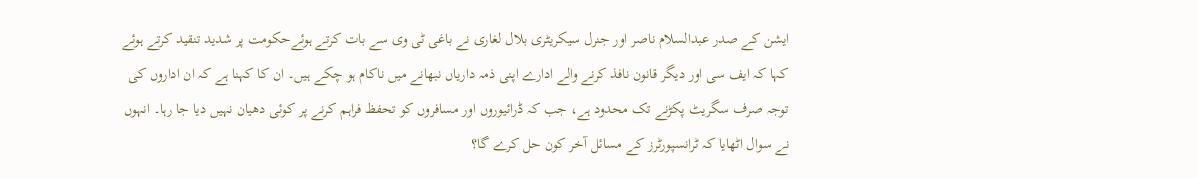ایشن کے صدر عبدالسلام ناصر اور جنرل سیکریٹری بلال لغاری نے باغی ٹی وی سے بات کرتے ہوئےحکومت پر شدید تنقید کرتے ہوئے کہا کہ ایف سی اور دیگر قانون نافذ کرنے والے ادارے اپنی ذمہ داریاں نبھانے میں ناکام ہو چکے ہیں۔ ان کا کہنا ہے کہ ان اداروں کی توجہ صرف سگریٹ پکڑنے تک محدود ہے، جب کہ ڈرائیوروں اور مسافروں کو تحفظ فراہم کرنے پر کوئی دھیان نہیں دیا جا رہا۔ انہوں نے سوال اٹھایا کہ ٹرانسپورٹرز کے مسائل آخر کون حل کرے گا؟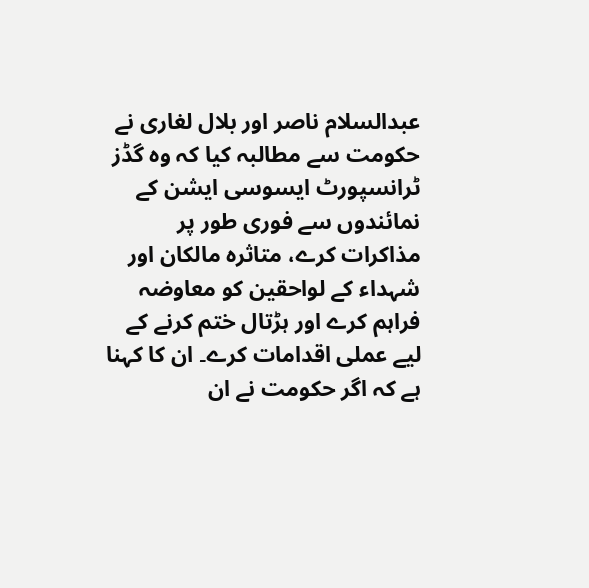عبدالسلام ناصر اور بلال لغاری نے حکومت سے مطالبہ کیا کہ وہ گڈز ٹرانسپورٹ ایسوسی ایشن کے نمائندوں سے فوری طور پر مذاکرات کرے، متاثرہ مالکان اور شہداء کے لواحقین کو معاوضہ فراہم کرے اور ہڑتال ختم کرنے کے لیے عملی اقدامات کرے۔ ان کا کہنا ہے کہ اگر حکومت نے ان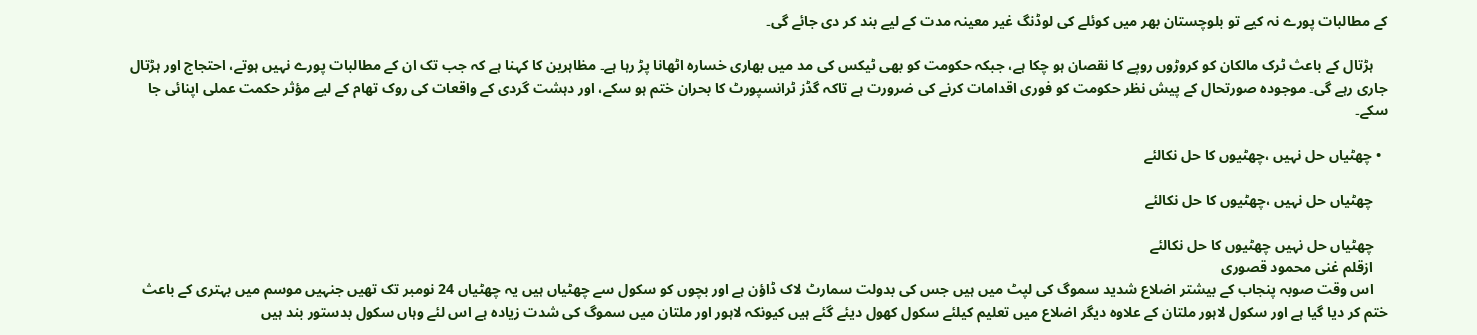کے مطالبات پورے نہ کیے تو بلوچستان بھر میں کوئلے کی لوڈنگ غیر معینہ مدت کے لیے بند کر دی جائے گی۔

    ہڑتال کے باعث ٹرک مالکان کو کروڑوں روپے کا نقصان ہو چکا ہے، جبکہ حکومت کو بھی ٹیکس کی مد میں بھاری خسارہ اٹھانا پڑ رہا ہے۔ مظاہرین کا کہنا ہے کہ جب تک ان کے مطالبات پورے نہیں ہوتے، احتجاج اور ہڑتال جاری رہے گی۔ موجودہ صورتحال کے پیش نظر حکومت کو فوری اقدامات کرنے کی ضرورت ہے تاکہ گڈز ٹرانسپورٹ کا بحران ختم ہو سکے، اور دہشت گردی کے واقعات کی روک تھام کے لیے مؤثر حکمت عملی اپنائی جا سکے۔

  • چھٹیاں حل نہیں ،چھٹیوں کا حل نکالئے

    چھٹیاں حل نہیں ،چھٹیوں کا حل نکالئے

    چھٹیاں حل نہیں چھٹیوں کا حل نکالئے
    ازقلم غنی محمود قصوری
    اس وقت صوبہ پنجاب کے بیشتر اضلاع شدید سموگ کی لپٹ میں ہیں جس کی بدولت سمارٹ لاک ڈاؤن ہے اور بچوں کو سکول سے چھٹیاں ہیں یہ چھٹیاں 24 نومبر تک تھیں جنہیں موسم میں بہتری کے باعث ختم کر دیا گیا ہے اور سکول لاہور ملتان کے علاوہ دیگر اضلاع میں تعلیم کیلئے سکول کھول دیئے گئے ہیں کیونکہ لاہور اور ملتان میں سموگ کی شدت زیادہ ہے اس لئے وہاں سکول بدستور بند ہیں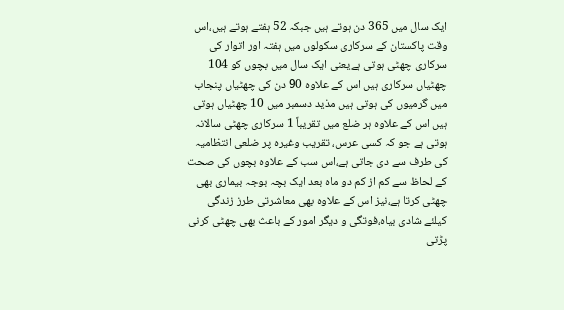ایک سال میں 365 دن ہوتے ہیں جبکہ 52 ہفتے ہوتے ہیں،اس وقت پاکستان کے سرکاری سکولوں میں ہفتہ اور اتوار کی سرکاری چھٹی ہوتی ہےیعنی ایک سال میں بچوں کو 104 چھٹیاں سرکاری ہیں اس کے علاوہ 90 دن کی چھٹیاں پنجاب میں گرمیوں کی ہوتی ہیں مذید دسمبر میں 10 چھٹیاں ہوتی ہیں اس کے علاوہ ہر ضلع میں تقریباً 1 سرکاری چھٹی سالانہ ہوتی ہے جو کہ کسی عرس، تقریب وغیرہ پر ضلعی انتظامیہ کی طرف سے دی جاتی ہے،اس سب کے علاوہ بچوں کی صحت کے لحاظ سے کم از کم دو ماہ بعد ایک بچہ بوجہ بیماری بھی چھٹی کرتا ہے،نیز اس کے علاوہ بھی معاشرتی طرز زندگی کیلئے شادی بیاہ،فوتگی و دیگر امور کے باعث بھی چھٹی کرنی پڑتی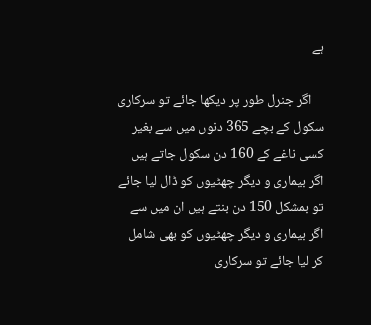ہے

    اگر جنرل طور پر دیکھا جائے تو سرکاری سکول کے بچے 365 دنوں میں سے بغیر کسی ناغے کے 160 دن سکول جاتے ہیں اگر بیماری و دیگر چھٹیوں کو ڈال لیا جائے تو بمشکل 150 دن بنتے ہیں ان میں سے اگر بیماری و دیگر چھٹیوں کو بھی شامل کر لیا جائے تو سرکاری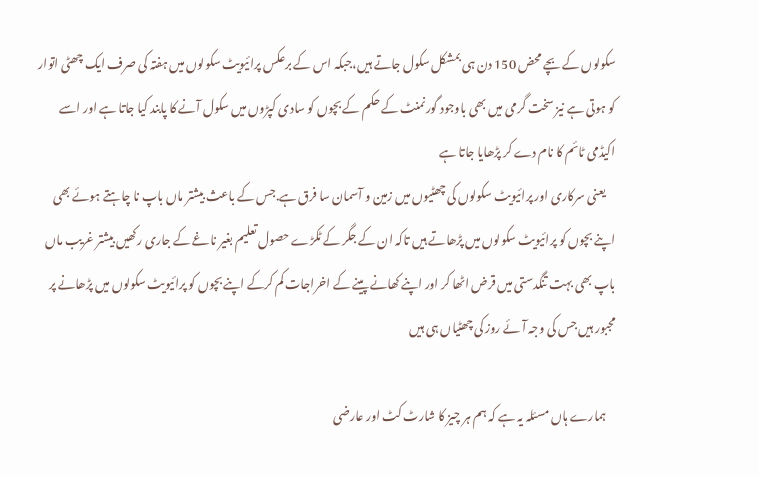سکولوں کے بچے محض 150 دن ہی بمشکل سکول جاتے ہیں،جبکہ اس کے برعکس پرائیویٹ سکولوں میں ہفتہ کی صرف ایک چھٹی اتوار کو ہوتی ہے نیز سخت گرمی میں بھی باوجود گورنمنٹ کے حکم کے بچوں کو سادی کپڑوں میں سکول آنے کا پابند کیا جاتا ہے اور اسے اکیڈمی ٹائم کا نام دے کر پڑھایا جاتا ہے
    یعنی سرکاری اور پرائیویٹ سکولوں کی چھٹیوں میں زمین و آسمان سا فرق ہے.جس کے باعث بیشتر ماں باپ نا چاہتے ہوئے بھی اپنے بچوں کو پرائیویٹ سکولوں میں پڑھاتے ہیں تاکہ ان کے جگر کے ٹکڑے حصول تعلیم بغیر ناغے کے جاری رکھیں بیشتر غریب ماں باپ بھی بہت تنگدستی میں قرض اٹھا کر اور اپنے کھانے پینے کے اخراجات کم کرکے اپنے بچوں کو پرائیویٹ سکولوں میں پڑھانے پر مجبور ہیں جس کی وجہ آئے روز کی چھٹیاں ہی ہیں

    ہمارے ہاں مسئلہ یہ ہے کہ ہم ہر چیز کا شارٹ کٹ اور عارضی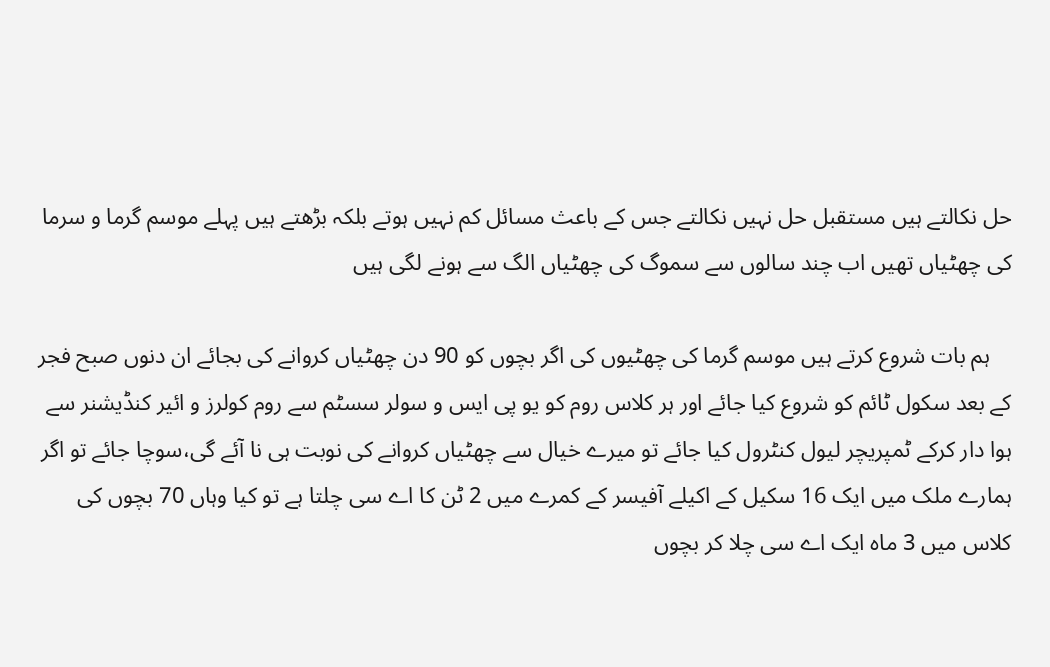حل نکالتے ہیں مستقبل حل نہیں نکالتے جس کے باعث مسائل کم نہیں ہوتے بلکہ بڑھتے ہیں پہلے موسم گرما و سرما کی چھٹیاں تھیں اب چند سالوں سے سموگ کی چھٹیاں الگ سے ہونے لگی ہیں

    ہم بات شروع کرتے ہیں موسم گرما کی چھٹیوں کی اگر بچوں کو 90 دن چھٹیاں کروانے کی بجائے ان دنوں صبح فجر کے بعد سکول ٹائم کو شروع کیا جائے اور ہر کلاس روم کو یو پی ایس و سولر سسٹم سے روم کولرز و ائیر کنڈیشنر سے ہوا دار کرکے ٹمپریچر لیول کنٹرول کیا جائے تو میرے خیال سے چھٹیاں کروانے کی نوبت ہی نا آئے گی،سوچا جائے تو اگر ہمارے ملک میں ایک 16 سکیل کے اکیلے آفیسر کے کمرے میں 2 ٹن کا اے سی چلتا ہے تو کیا وہاں 70 بچوں کی کلاس میں 3 ماہ ایک اے سی چلا کر بچوں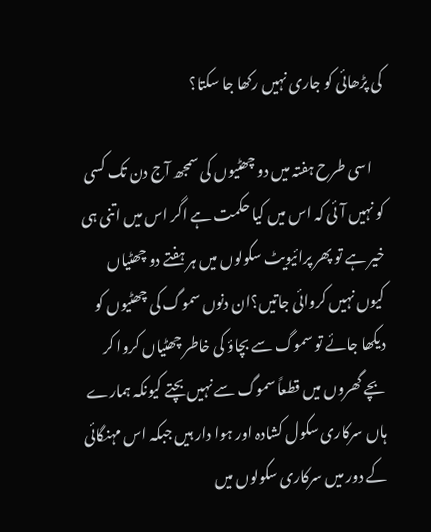کی پڑھائی کو جاری نہیں رکھا جا سکتا؟

    اسی طرح ہفتہ میں دو چھٹیوں کی سمجھ آج دن تک کسی کو نہیں آئی کہ اس میں کیا حکمت ہے اگر اس میں اتنی ہی خیر ہے تو پھر پرائیویٹ سکولوں میں ہر ہفتے دو چھٹیاں کیوں نہیں کروائی جاتیں؟ان دنوں سموگ کی چھٹیوں کو دیکھا جائے تو سموگ سے بچاؤ کی خاطر چھٹیاں کروا کر بچے گھروں میں قطعاً سموگ سے نہیں بچتے کیونکہ ہمارے ہاں سرکاری سکول کشادہ اور ہوا دار ہیں جبکہ اس مہنگائی کے دور میں سرکاری سکولوں میں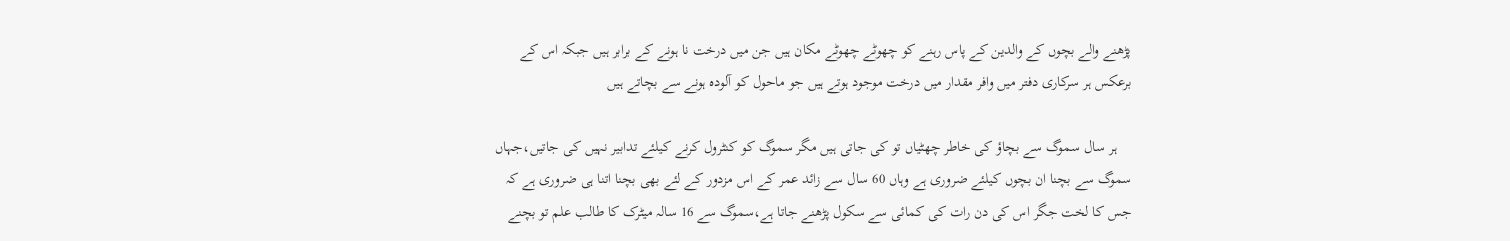پڑھنے والے بچوں کے والدین کے پاس رہنے کو چھوٹے چھوٹے مکان ہیں جن میں درخت نا ہونے کے برابر ہیں جبکہ اس کے برعکس ہر سرکاری دفتر میں وافر مقدار میں درخت موجود ہوتے ہیں جو ماحول کو آلودہ ہونے سے بچاتے ہیں

    ہر سال سموگ سے بچاؤ کی خاطر چھٹیاں تو کی جاتی ہیں مگر سموگ کو کنٹرول کرنے کیلئے تدابیر نہیں کی جاتیں،جہاں سموگ سے بچنا ان بچوں کیلئے ضروری ہے وہاں 60 سال سے زائد عمر کے اس مزدور کے لئے بھی بچنا اتنا ہی ضروری ہے کہ جس کا لخت جگر اس کی دن رات کی کمائی سے سکول پڑھنے جاتا ہے،سموگ سے 16 سالہ میٹرک کا طالب علم تو بچنے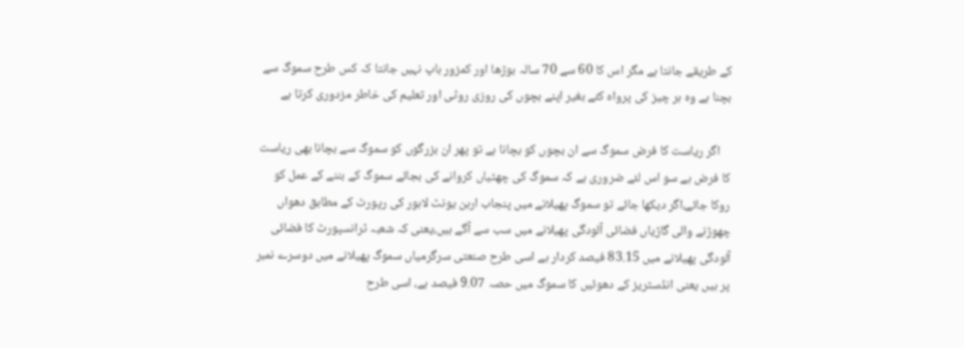کے طریقے جانتا ہے مگر اس کا 60 سے 70 سالہ بوڑھا اور کمزور باپ نہیں جانتا کہ کس طرح سموگ سے بچنا ہے وہ ہر چیز کی پرواہ کئے بغیر اپنے بچوں کی روزی روٹی اور تعلیم کی خاطر مزدوری کرتا ہے

    اگر ریاست کا فرض سموگ سے ان بچوں کو بچانا ہے تو پھر ان بزرگوں کو سموگ سے بچانا بھی ریاست کا فرض ہے سو اس لئے ضروری ہے کہ سموگ کی چھٹیاں کروانے کی بجائے سموگ کے بننے کے عمل کو روکا جائے،اگر دیکھا جائے تو سموگ پھیلانے میں پنجاب اربن یونٹ لاہور کی رپورٹ کے مطابق دھواں چھوڑنے والی گاڑیاں فضائی آلودگی پھیلانے میں سب سے آگے ہیں،یعنی کہ شعبہ ٹرانسپورٹ کا فضائی آلودگی پھیلانے میں 83.15 فیصد کردار ہے اسی طرح صنعتی سرگرمیاں سموگ پھیلانے میں دوسرے نمبر پر ہیں یعنی انڈسٹریز کے دھوئیں کا سموگ میں حصہ 9.07 فیصد ہے، اسی طرح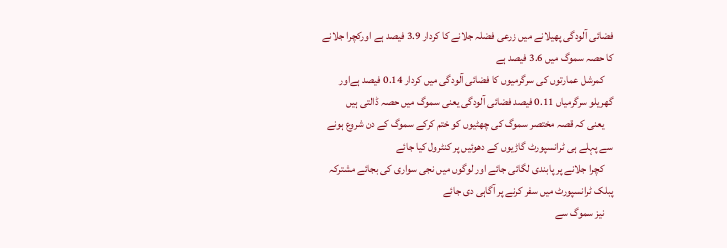فضائی آلودگی پھیلانے میں زرعی فضلہ جلانے کا کردار 3.9 فیصد ہے اورکچرا جلانے کا حصہ سموگ میں 3.6 فیصد ہے
    کمرشل عمارتوں کی سرگرمیوں کا فضائی آلودگی میں کردار 0.14 فیصد ہےاور گھریلو سرگرمیاں 0.11 فیصد فضائی آلودگی یعنی سموگ میں حصہ ڈالتی ہیں
    یعنی کہ قصہ مختصر سموگ کی چھٹیوں کو ختم کرکے سموگ کے دن شروع ہونے سے پہلے ہی ٹرانسپورٹ گاڑیوں کے دھوئیں پر کنٹرول کیا جائے
    کچرا جلانے پر پابندی لگائی جائے اور لوگوں میں نجی سواری کی بجائے مشترکہ پبلک ٹرانسپورٹ میں سفر کرنے پر آگاہی دی جائے
    نیز سموگ سے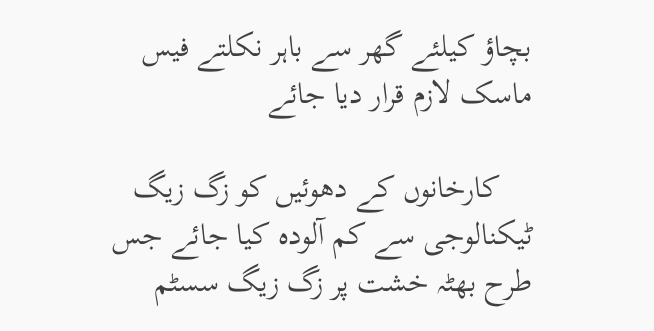بچاؤ کیلئے گھر سے باہر نکلتے فیس ماسک لازم قرار دیا جائے

    کارخانوں کے دھوئیں کو زگ زیگ ٹیکنالوجی سے کم آلودہ کیا جائے جس طرح بھٹہ خشت پر زگ زیگ سسٹم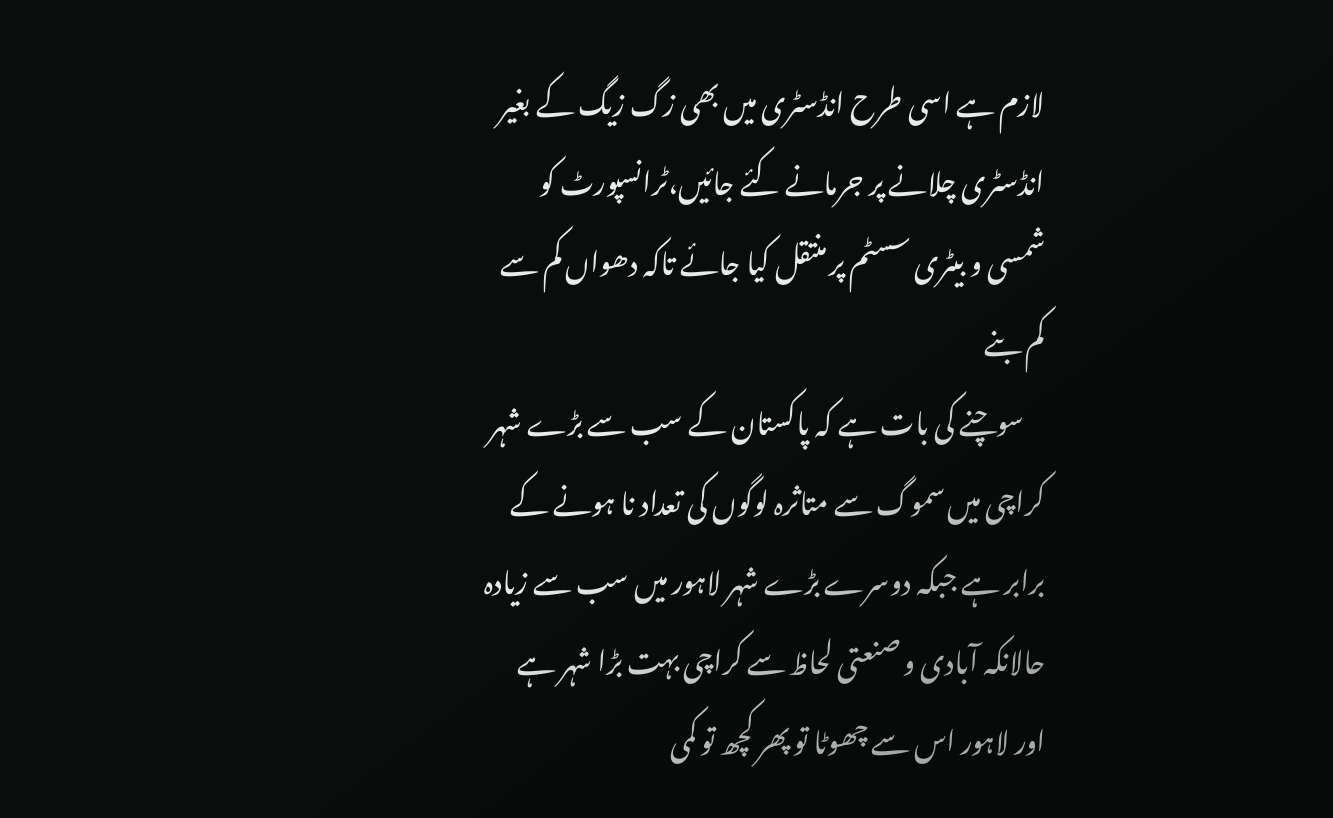لازم ہے اسی طرح انڈسٹری میں بھی زگ زیگ کے بغیر انڈسٹری چلانے پر جرمانے کئے جائیں،ٹرانسپورٹ کو شمسی و بیٹری سسٹم پر منتقل کیا جائے تاکہ دھواں کم سے کم بنے
    سوچنے کی بات ہے کہ پاکستان کے سب سے بڑے شہر کراچی میں سموگ سے متاثرہ لوگوں کی تعداد نا ہونے کے برابر ہے جبکہ دوسرے بڑے شہر لاہور میں سب سے زیادہ حالانکہ آبادی و صنعتی لحاظ سے کراچی بہت بڑا شہر ہے اور لاہور اس سے چھوٹا تو پھر کچھ تو کمی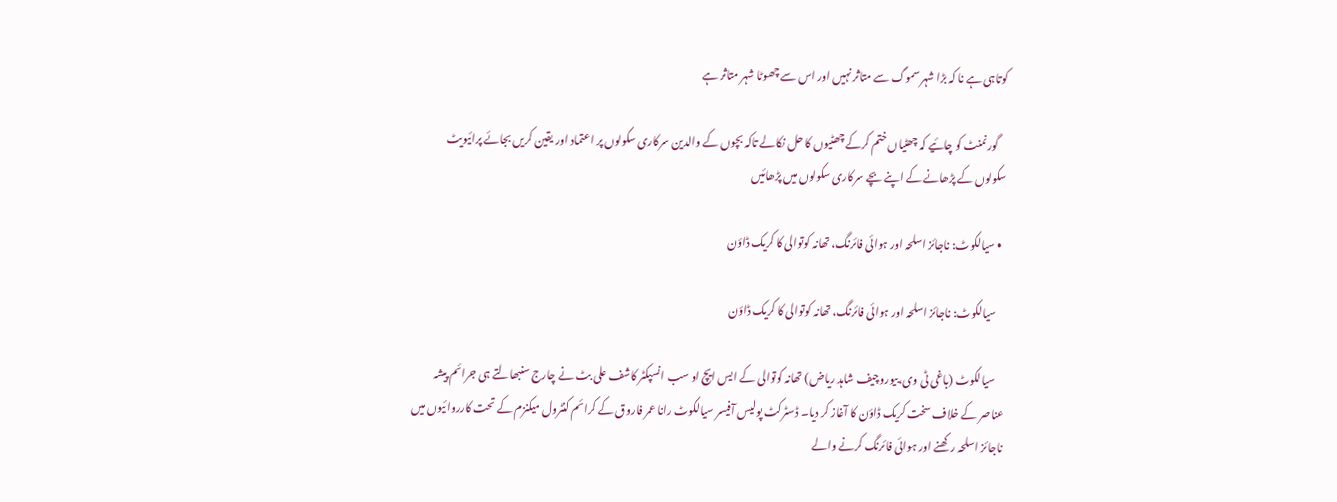کوتاہی ہے نا کہ بڑا شہر سموگ سے متاثر نہیں اور اس سے چھوٹا شہر متاثر ہے

    گورنمنٹ کو چائیے کہ چھٹیاں ختم کرکے چھٹیوں کا حل نکالے تاکہ بچوں کے والدین سرکاری سکولوں پر اعتماد اور یقین کریں بجائے پرائیویٹ سکولوں کے پڑھانے کے اپنے بچے سرکاری سکولوں میں پڑھائیں

  • سیالکوٹ: ناجائز اسلحہ اور ہوائی فائرنگ، تھانہ کوتوالی کا کریک ڈاؤن

    سیالکوٹ: ناجائز اسلحہ اور ہوائی فائرنگ، تھانہ کوتوالی کا کریک ڈاؤن

    سیالکوٹ (باغی ٹی وی،بیوروچیف شاہد ریاض) تھانہ کوتوالی کے ایس ایچ او سب انسپکٹر کاشف علی بٹ نے چارج سنبھالتے ہی جرائم پیشہ عناصر کے خلاف سخت کریک ڈاؤن کا آغاز کر دیا۔ ڈسٹرکٹ پولیس آفیسر سیالکوٹ رانا عمر فاروق کے کرائم کنٹرول میکنزم کے تحت کارروائیوں میں ناجائز اسلحہ رکھنے اور ہوائی فائرنگ کرنے والے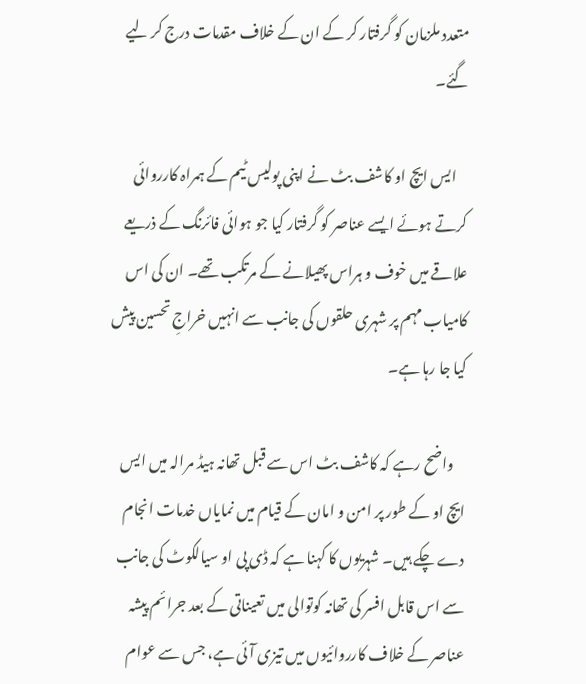متعدد ملزمان کو گرفتار کر کے ان کے خلاف مقدمات درج کر لیے گئے۔

    ایس ایچ او کاشف بٹ نے اپنی پولیس ٹیم کے ہمراہ کارروائی کرتے ہوئے ایسے عناصر کو گرفتار کیا جو ہوائی فائرنگ کے ذریعے علاقے میں خوف و ہراس پھیلانے کے مرتکب تھے۔ ان کی اس کامیاب مہم پر شہری حلقوں کی جانب سے انہیں خراجِ تحسین پیش کیا جا رہا ہے۔

    واضح رہے کہ کاشف بٹ اس سے قبل تھانہ ہیڈ مرالہ میں ایس ایچ او کے طور پر امن و امان کے قیام میں نمایاں خدمات انجام دے چکے ہیں۔ شہریوں کا کہنا ہے کہ ڈی پی او سیالکوٹ کی جانب سے اس قابل افسر کی تھانہ کوتوالی میں تعیناتی کے بعد جرائم پیشہ عناصر کے خلاف کارروائیوں میں تیزی آئی ہے، جس سے عوام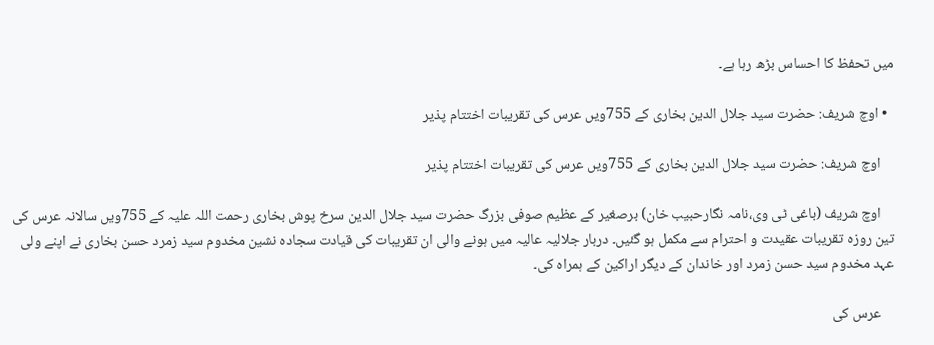میں تحفظ کا احساس بڑھ رہا ہے۔

  • اوچ شریف: حضرت سید جلال الدین بخاری کے 755ویں عرس کی تقریبات اختتام پذیر

    اوچ شریف: حضرت سید جلال الدین بخاری کے 755ویں عرس کی تقریبات اختتام پذیر

    اوچ شریف (باغی ٹی وی،نامہ نگارحبیب خان) برصغیر کے عظیم صوفی بزرگ حضرت سید جلال الدین سرخ پوش بخاری رحمت اللہ علیہ کے 755ویں سالانہ عرس کی تین روزہ تقریبات عقیدت و احترام سے مکمل ہو گئیں۔ دربار جلالیہ عالیہ میں ہونے والی ان تقریبات کی قیادت سجادہ نشین مخدوم سید زمرد حسن بخاری نے اپنے ولی عہد مخدوم سید حسن زمرد اور خاندان کے دیگر اراکین کے ہمراہ کی۔

    عرس کی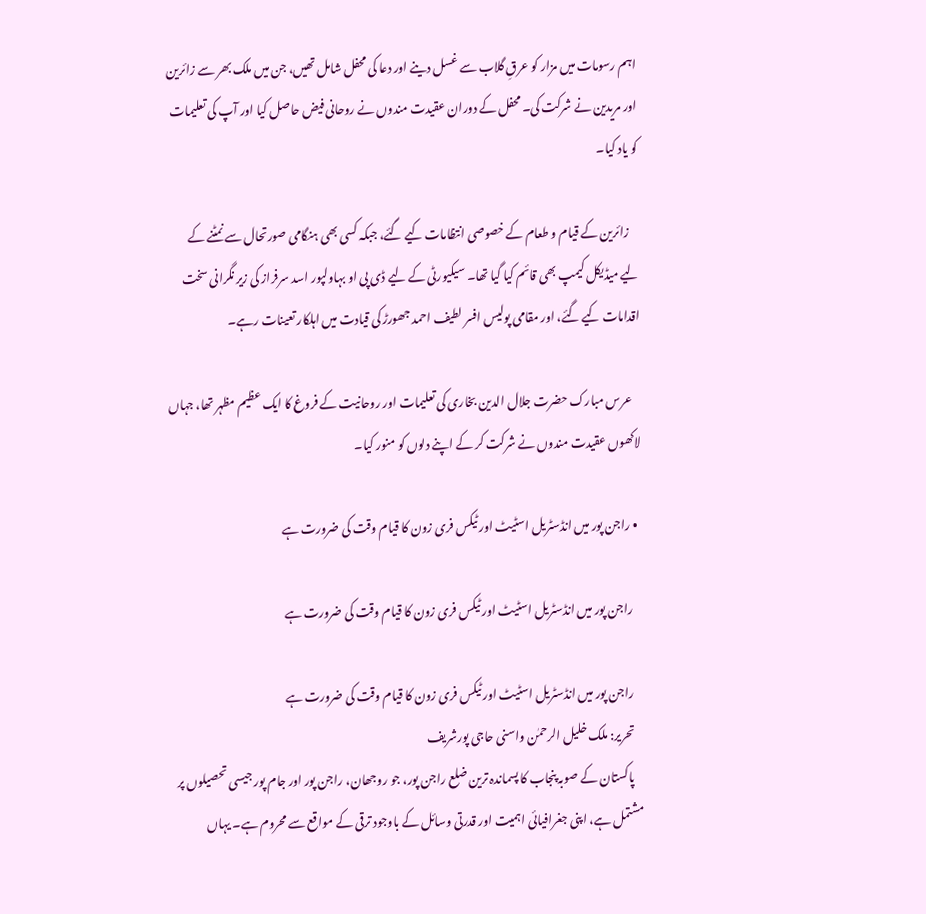اہم رسومات میں مزار کو عرقِ گلاب سے غسل دینے اور دعا کی محفل شامل تھیں، جن میں ملک بھر سے زائرین اور مریدین نے شرکت کی۔ محفل کے دوران عقیدت مندوں نے روحانی فیض حاصل کیا اور آپ کی تعلیمات کو یاد کیا۔

    زائرین کے قیام و طعام کے خصوصی انتظامات کیے گئے، جبکہ کسی بھی ہنگامی صورتحال سے نمٹنے کے لیے میڈیکل کیمپ بھی قائم کیا گیا تھا۔ سیکیورٹی کے لیے ڈی پی او بہاولپور اسد سرفراز کی زیر نگرانی سخت اقدامات کیے گئے، اور مقامی پولیس افسر لطیف احمد جھورڑ کی قیادت میں اہلکار تعینات رہے۔

    عرس مبارک حضرت جلال الدین بخاری کی تعلیمات اور روحانیت کے فروغ کا ایک عظیم مظہر تھا، جہاں لاکھوں عقیدت مندوں نے شرکت کر کے اپنے دلوں کو منور کیا۔

  • راجن پور میں انڈسٹریل اسٹیٹ اور ٹیکس فری زون کا قیام وقت کی ضرورت ہے

    راجن پور میں انڈسٹریل اسٹیٹ اور ٹیکس فری زون کا قیام وقت کی ضرورت ہے

    راجن پور میں انڈسٹریل اسٹیٹ اور ٹیکس فری زون کا قیام وقت کی ضرورت ہے
    تحریر: ملک خلیل الرحمٰن واسنی حاجی پورشریف
    پاکستان کے صوبہ پنجاب کا پسماندہ ترین ضلع راجن پور، جو روجھان، راجن پور اور جام پور جیسی تحصیلوں پر مشتمل ہے، اپنی جغرافیائی اہمیت اور قدرتی وسائل کے باوجود ترقی کے مواقع سے محروم ہے۔ یہاں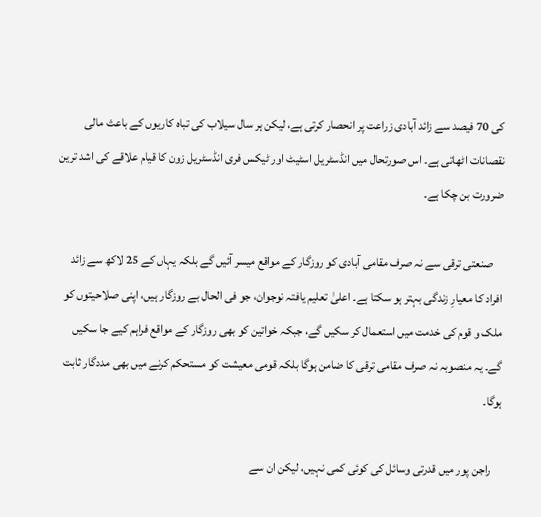کی 70 فیصد سے زائد آبادی زراعت پر انحصار کرتی ہے، لیکن ہر سال سیلاب کی تباہ کاریوں کے باعث مالی نقصانات اٹھاتی ہے۔ اس صورتحال میں انڈسٹریل اسٹیٹ اور ٹیکس فری انڈسٹریل زون کا قیام علاقے کی اشد ترین ضرورت بن چکا ہے۔

    صنعتی ترقی سے نہ صرف مقامی آبادی کو روزگار کے مواقع میسر آئیں گے بلکہ یہاں کے 25 لاکھ سے زائد افراد کا معیارِ زندگی بہتر ہو سکتا ہے۔ اعلیٰ تعلیم یافتہ نوجوان، جو فی الحال بے روزگار ہیں، اپنی صلاحیتوں کو ملک و قوم کی خدمت میں استعمال کر سکیں گے، جبکہ خواتین کو بھی روزگار کے مواقع فراہم کیے جا سکیں گے۔ یہ منصوبہ نہ صرف مقامی ترقی کا ضامن ہوگا بلکہ قومی معیشت کو مستحکم کرنے میں بھی مددگار ثابت ہوگا۔

    راجن پور میں قدرتی وسائل کی کوئی کمی نہیں، لیکن ان سے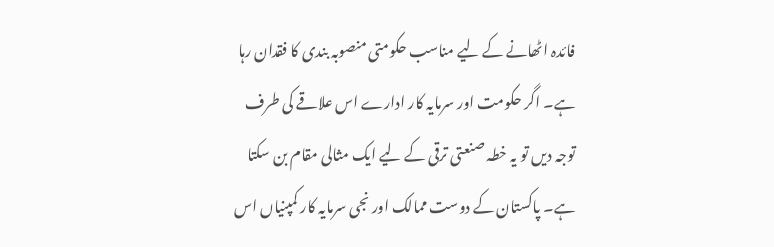فائدہ اٹھانے کے لیے مناسب حکومتی منصوبہ بندی کا فقدان رہا ہے۔ اگر حکومت اور سرمایہ کار ادارے اس علاقے کی طرف توجہ دیں تو یہ خطہ صنعتی ترقی کے لیے ایک مثالی مقام بن سکتا ہے۔ پاکستان کے دوست ممالک اور نجی سرمایہ کار کمپنیاں اس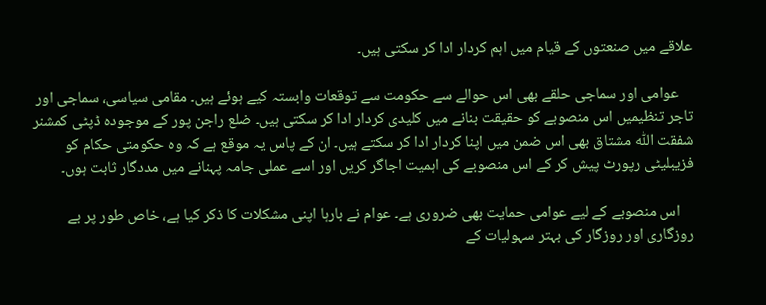علاقے میں صنعتوں کے قیام میں اہم کردار ادا کر سکتی ہیں۔

    عوامی اور سماجی حلقے بھی اس حوالے سے حکومت سے توقعات وابستہ کیے ہوئے ہیں۔ مقامی سیاسی، سماجی اور تاجر تنظیمیں اس منصوبے کو حقیقت بنانے میں کلیدی کردار ادا کر سکتی ہیں۔ ضلع راجن پور کے موجودہ ڈپٹی کمشنر شفقت اللّٰہ مشتاق بھی اس ضمن میں اپنا کردار ادا کر سکتے ہیں۔ ان کے پاس یہ موقع ہے کہ وہ حکومتی حکام کو فزیبلیٹی رپورٹ پیش کر کے اس منصوبے کی اہمیت اجاگر کریں اور اسے عملی جامہ پہنانے میں مددگار ثابت ہوں۔

    اس منصوبے کے لیے عوامی حمایت بھی ضروری ہے۔ عوام نے بارہا اپنی مشکلات کا ذکر کیا ہے، خاص طور پر بے روزگاری اور روزگار کی بہتر سہولیات کے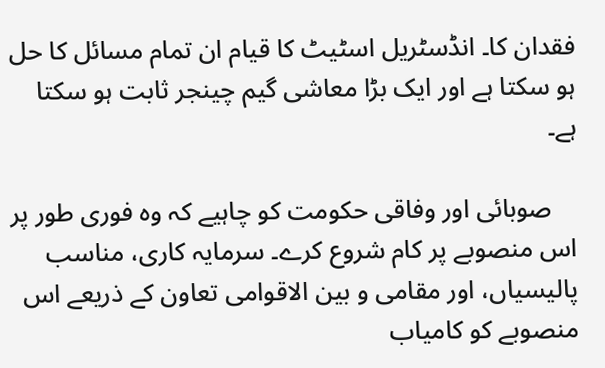فقدان کا۔ انڈسٹریل اسٹیٹ کا قیام ان تمام مسائل کا حل ہو سکتا ہے اور ایک بڑا معاشی گیم چینجر ثابت ہو سکتا ہے۔

    صوبائی اور وفاقی حکومت کو چاہیے کہ وہ فوری طور پر اس منصوبے پر کام شروع کرے۔ سرمایہ کاری، مناسب پالیسیاں، اور مقامی و بین الاقوامی تعاون کے ذریعے اس منصوبے کو کامیاب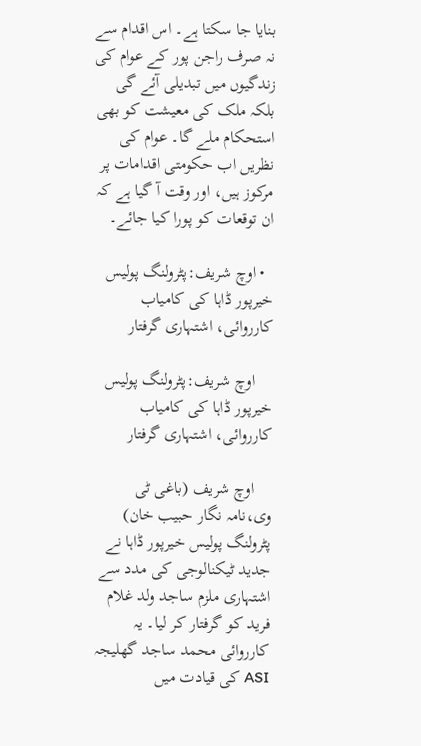بنایا جا سکتا ہے۔ اس اقدام سے نہ صرف راجن پور کے عوام کی زندگیوں میں تبدیلی آئے گی بلکہ ملک کی معیشت کو بھی استحکام ملے گا۔ عوام کی نظریں اب حکومتی اقدامات پر مرکوز ہیں، اور وقت آ گیا ہے کہ ان توقعات کو پورا کیا جائے۔

  • اوچ شریف:پٹرولنگ پولیس خیرپور ڈاہا کی کامیاب کارروائی، اشتہاری گرفتار

    اوچ شریف:پٹرولنگ پولیس خیرپور ڈاہا کی کامیاب کارروائی، اشتہاری گرفتار

    اوچ شریف (باغی ٹی وی،نامہ نگار حبیب خان) پٹرولنگ پولیس خیرپور ڈاہا نے جدید ٹیکنالوجی کی مدد سے اشتہاری ملزم ساجد ولد غلام فرید کو گرفتار کر لیا۔ یہ کارروائی محمد ساجد گھلیجہ ASI کی قیادت میں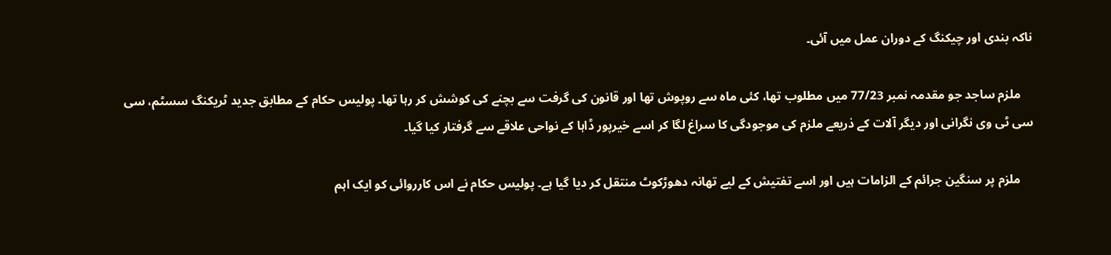ناکہ بندی اور چیکنگ کے دوران عمل میں آئی۔

    ملزم ساجد جو مقدمہ نمبر 77/23 میں مطلوب تھا، کئی ماہ سے روپوش تھا اور قانون کی گرفت سے بچنے کی کوشش کر رہا تھا۔ پولیس حکام کے مطابق جدید ٹریکنگ سسٹم، سی سی ٹی وی نگرانی اور دیگر آلات کے ذریعے ملزم کی موجودگی کا سراغ لگا کر اسے خیرپور ڈاہا کے نواحی علاقے سے گرفتار کیا گیا۔

    ملزم پر سنگین جرائم کے الزامات ہیں اور اسے تفتیش کے لیے تھانہ دھوڑکوٹ منتقل کر دیا گیا ہے۔ پولیس حکام نے اس کارروائی کو ایک اہم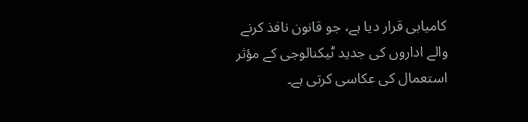کامیابی قرار دیا ہے، جو قانون نافذ کرنے والے اداروں کی جدید ٹیکنالوجی کے مؤثر استعمال کی عکاسی کرتی ہے۔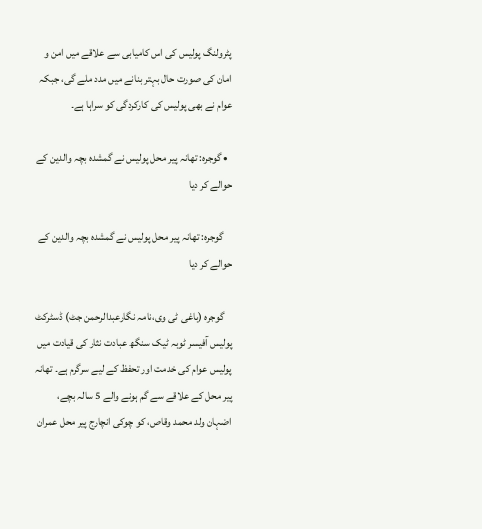پٹرولنگ پولیس کی اس کامیابی سے علاقے میں امن و امان کی صورت حال بہتر بنانے میں مدد ملے گی، جبکہ عوام نے بھی پولیس کی کارکردگی کو سراہا ہے۔

  • گوجرہ: تھانہ پیر محل پولیس نے گمشدہ بچہ والدین کے حوالے کر دیا

    گوجرہ: تھانہ پیر محل پولیس نے گمشدہ بچہ والدین کے حوالے کر دیا

    گوجرہ (باغی ٹی وی،نامہ نگارعبدالرحمن جٹ) ڈسٹرکٹ پولیس آفیسر ٹوبہ ٹیک سنگھ عبادت نثار کی قیادت میں پولیس عوام کی خدمت اور تحفظ کے لیے سرگرم ہے۔ تھانہ پیر محل کے علاقے سے گم ہونے والے 5 سالہ بچے، اضہان ولد محمد وقاص، کو چوکی انچارج پیر محل عمران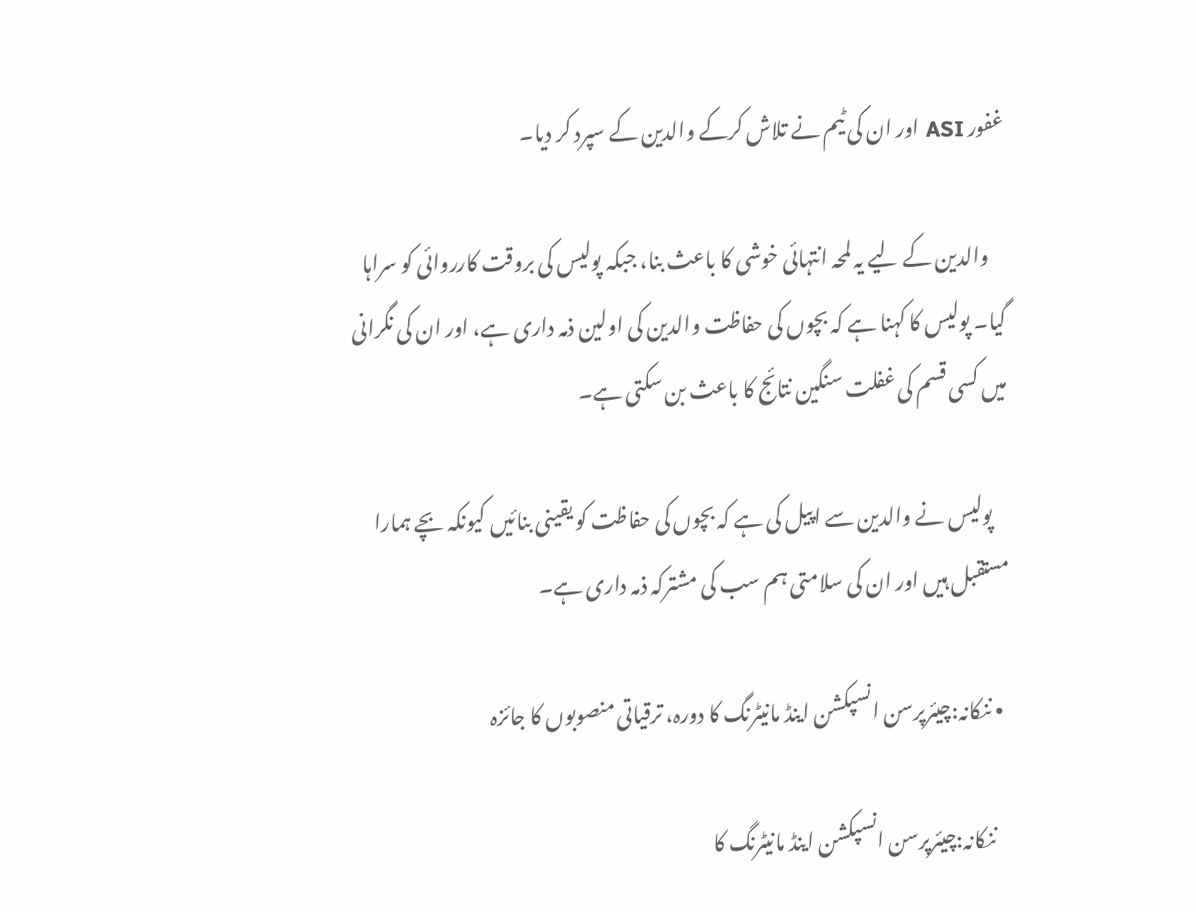غفور ASI اور ان کی ٹیم نے تلاش کرکے والدین کے سپرد کر دیا۔

    والدین کے لیے یہ لمحہ انتہائی خوشی کا باعث بنا، جبکہ پولیس کی بروقت کارروائی کو سراہا گیا۔ پولیس کا کہنا ہے کہ بچوں کی حفاظت والدین کی اولین ذمہ داری ہے، اور ان کی نگرانی میں کسی قسم کی غفلت سنگین نتائج کا باعث بن سکتی ہے۔

    پولیس نے والدین سے اپیل کی ہے کہ بچوں کی حفاظت کو یقینی بنائیں کیونکہ بچے ہمارا مستقبل ہیں اور ان کی سلامتی ہم سب کی مشترکہ ذمہ داری ہے۔

  • ننکانہ:چیئرپرسن انسپکشن اینڈ مانیٹرنگ کا دورہ، ترقیاتی منصوبوں کا جائزہ

    ننکانہ:چیئرپرسن انسپکشن اینڈ مانیٹرنگ کا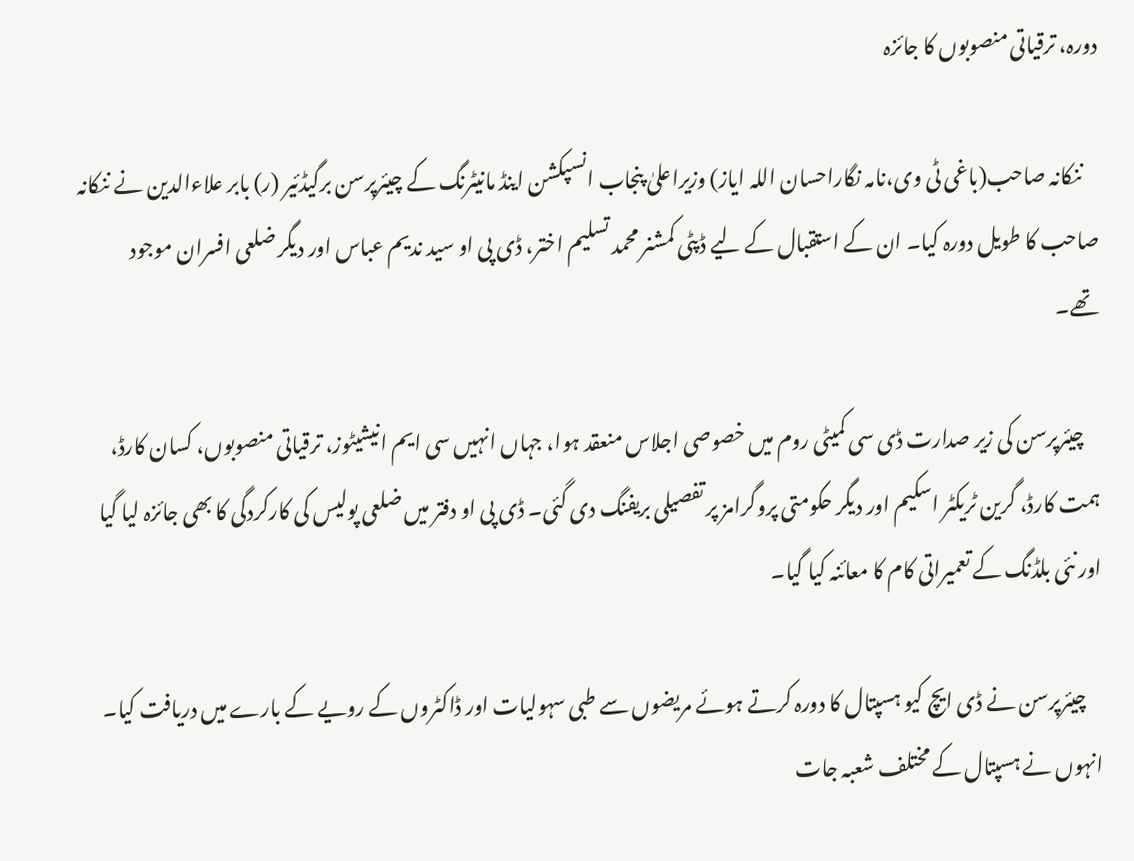دورہ، ترقیاتی منصوبوں کا جائزہ

    ننکانہ صاحب(باغی ٹی وی،نامہ نگاراحسان اللہ ایاز) وزیراعلیٰ پنجاب انسپکشن اینڈ مانیٹرنگ کے چیئرپرسن برگیڈئیر (ر) بابر علاءالدین نے ننکانہ صاحب کا طویل دورہ کیا۔ ان کے استقبال کے لیے ڈپٹی کمشنر محمد تسلیم اختر، ڈی پی او سید ندیم عباس اور دیگر ضلعی افسران موجود تھے۔

    چیئرپرسن کی زیر صدارت ڈی سی کمیٹی روم میں خصوصی اجلاس منعقد ہوا، جہاں انہیں سی ایم انیشیٹوز، ترقیاتی منصوبوں، کسان کارڈ، ہمت کارڈ، گرین ٹریکٹر اسکیم اور دیگر حکومتی پروگرامز پر تفصیلی بریفنگ دی گئی۔ ڈی پی او دفتر میں ضلعی پولیس کی کارکردگی کا بھی جائزہ لیا گیا اور نئی بلڈنگ کے تعمیراتی کام کا معائنہ کیا گیا۔

    چیئرپرسن نے ڈی ایچ کیو ہسپتال کا دورہ کرتے ہوئے مریضوں سے طبی سہولیات اور ڈاکٹروں کے رویے کے بارے میں دریافت کیا۔ انہوں نے ہسپتال کے مختلف شعبہ جات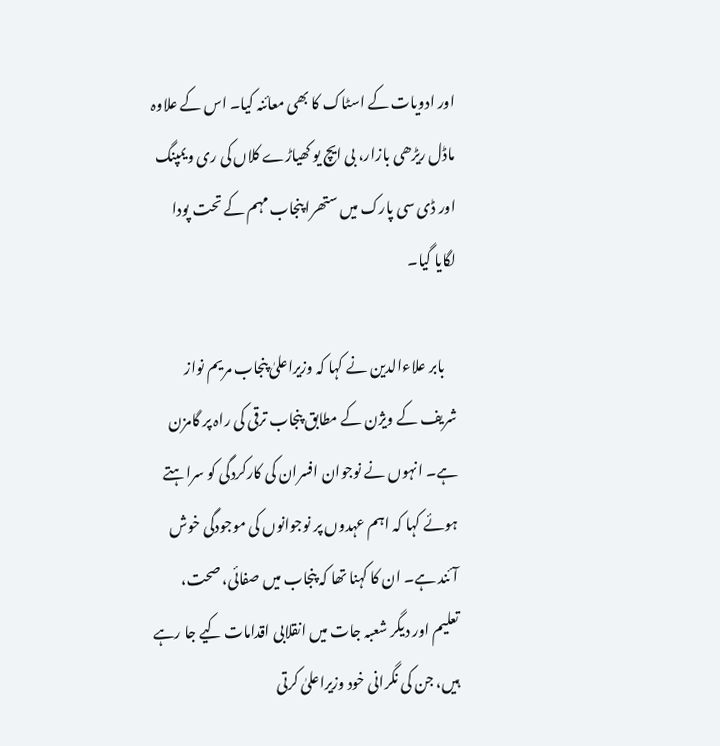اور ادویات کے اسٹاک کا بھی معائنہ کیا۔ اس کے علاوہ ماڈل ریڑھی بازار، بی ایچ یو کھیاڑے کلاں کی ری ویمپنگ اور ڈی سی پارک میں ستھرا پنجاب مہم کے تحت پودا لگایا گیا۔

    بابر علاءالدین نے کہا کہ وزیراعلیٰ پنجاب مریم نواز شریف کے ویژن کے مطابق پنجاب ترقی کی راہ پر گامزن ہے۔ انہوں نے نوجوان افسران کی کارکردگی کو سراہتے ہوئے کہا کہ اہم عہدوں پر نوجوانوں کی موجودگی خوش آئند ہے۔ ان کا کہنا تھا کہ پنجاب میں صفائی، صحت، تعلیم اور دیگر شعبہ جات میں انقلابی اقدامات کیے جا رہے ہیں، جن کی نگرانی خود وزیراعلیٰ کرتی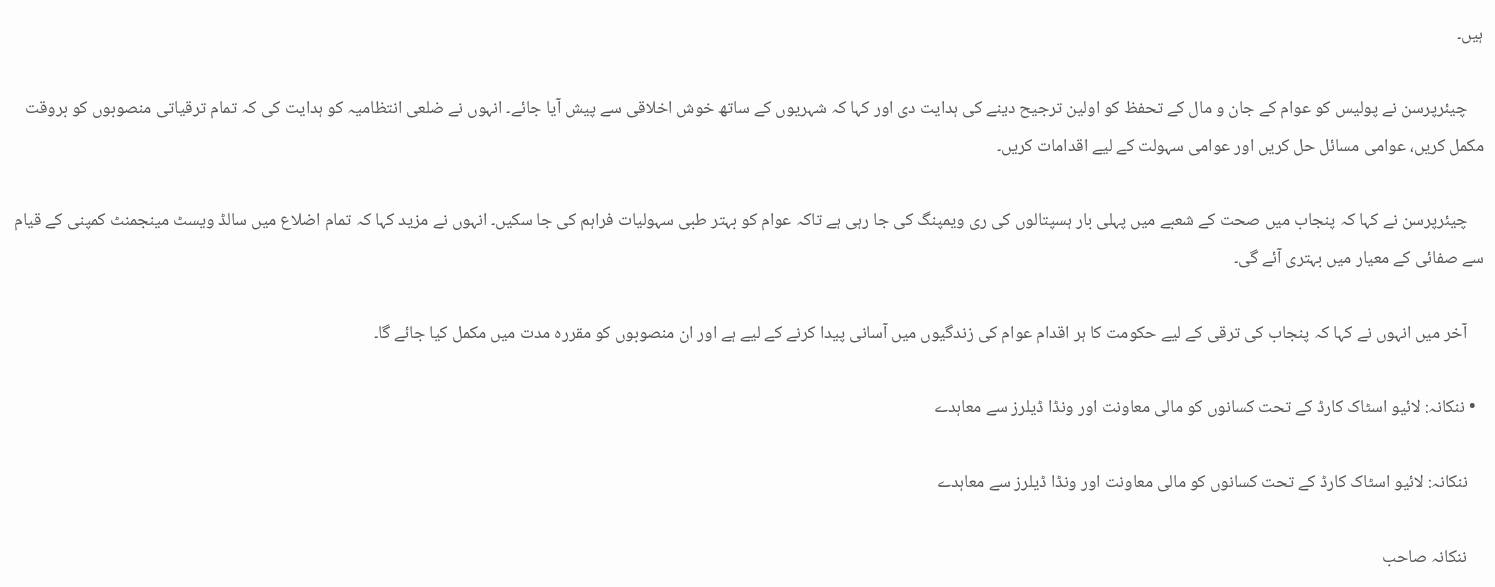ہیں۔

    چیئرپرسن نے پولیس کو عوام کے جان و مال کے تحفظ کو اولین ترجیح دینے کی ہدایت دی اور کہا کہ شہریوں کے ساتھ خوش اخلاقی سے پیش آیا جائے۔ انہوں نے ضلعی انتظامیہ کو ہدایت کی کہ تمام ترقیاتی منصوبوں کو بروقت مکمل کریں، عوامی مسائل حل کریں اور عوامی سہولت کے لیے اقدامات کریں۔

    چیئرپرسن نے کہا کہ پنجاب میں صحت کے شعبے میں پہلی بار ہسپتالوں کی ری ویمپنگ کی جا رہی ہے تاکہ عوام کو بہتر طبی سہولیات فراہم کی جا سکیں۔ انہوں نے مزید کہا کہ تمام اضلاع میں سالڈ ویسٹ مینجمنٹ کمپنی کے قیام سے صفائی کے معیار میں بہتری آئے گی۔

    آخر میں انہوں نے کہا کہ پنجاب کی ترقی کے لیے حکومت کا ہر اقدام عوام کی زندگیوں میں آسانی پیدا کرنے کے لیے ہے اور ان منصوبوں کو مقررہ مدت میں مکمل کیا جائے گا۔

  • ننکانہ: لائیو اسٹاک کارڈ کے تحت کسانوں کو مالی معاونت اور ونڈا ڈیلرز سے معاہدے

    ننکانہ: لائیو اسٹاک کارڈ کے تحت کسانوں کو مالی معاونت اور ونڈا ڈیلرز سے معاہدے

    ننکانہ صاحب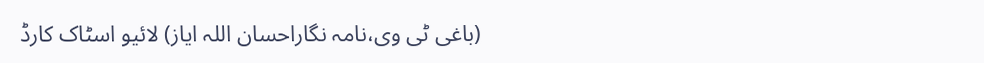(باغی ٹی وی،نامہ نگاراحسان اللہ ایاز) لائیو اسٹاک کارڈ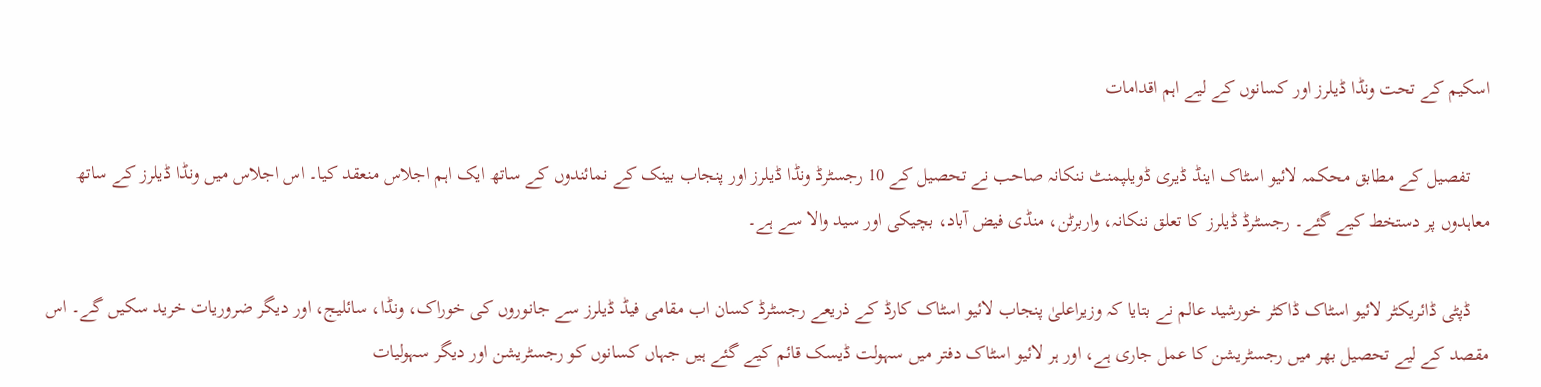اسکیم کے تحت ونڈا ڈیلرز اور کسانوں کے لیے اہم اقدامات

    تفصیل کے مطابق محکمہ لائیو اسٹاک اینڈ ڈیری ڈویلپمنٹ ننکانہ صاحب نے تحصیل کے 10 رجسٹرڈ ونڈا ڈیلرز اور پنجاب بینک کے نمائندوں کے ساتھ ایک اہم اجلاس منعقد کیا۔ اس اجلاس میں ونڈا ڈیلرز کے ساتھ معاہدوں پر دستخط کیے گئے۔ رجسٹرڈ ڈیلرز کا تعلق ننکانہ، واربرٹن، منڈی فیض آباد، بچیکی اور سید والا سے ہے۔

    ڈپٹی ڈائریکٹر لائیو اسٹاک ڈاکٹر خورشید عالم نے بتایا کہ وزیراعلیٰ پنجاب لائیو اسٹاک کارڈ کے ذریعے رجسٹرڈ کسان اب مقامی فیڈ ڈیلرز سے جانوروں کی خوراک، ونڈا، سائلیج، اور دیگر ضروریات خرید سکیں گے۔ اس مقصد کے لیے تحصیل بھر میں رجسٹریشن کا عمل جاری ہے، اور ہر لائیو اسٹاک دفتر میں سہولت ڈیسک قائم کیے گئے ہیں جہاں کسانوں کو رجسٹریشن اور دیگر سہولیات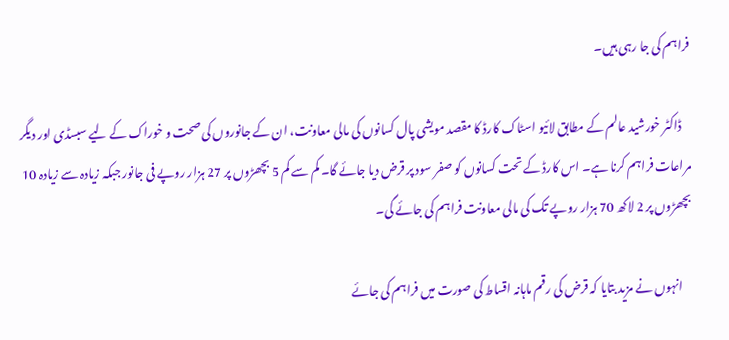فراہم کی جا رہی ہیں۔

    ڈاکٹر خورشید عالم کے مطابق لائیو اسٹاک کارڈ کا مقصد مویشی پال کسانوں کی مالی معاونت، ان کے جانوروں کی صحت و خوراک کے لیے سبسڈی اور دیگر مراعات فراہم کرنا ہے۔ اس کارڈ کے تحت کسانوں کو صفر سود پر قرض دیا جائے گا۔ کم سے کم 5 بچھڑوں پر 27 ہزار روپے فی جانور جبکہ زیادہ سے زیادہ 10 بچھڑوں پر 2 لاکھ 70 ہزار روپے تک کی مالی معاونت فراہم کی جائے گی۔

    انہوں نے مزید بتایا کہ قرض کی رقم ماہانہ اقساط کی صورت میں فراہم کی جائے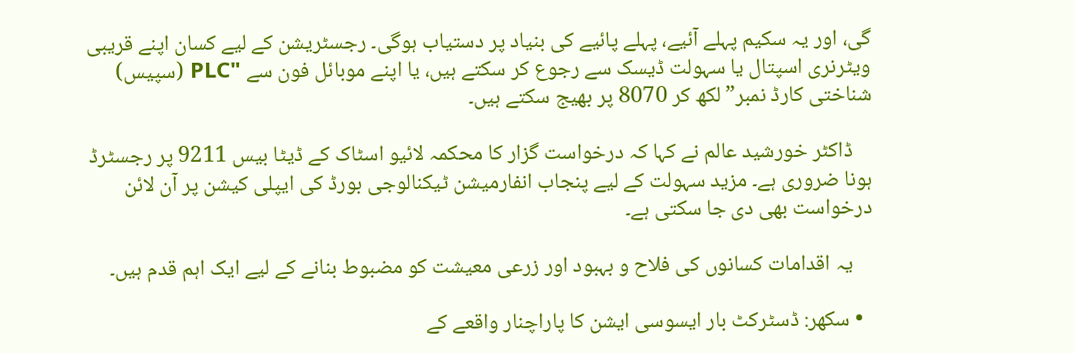گی، اور یہ سکیم پہلے آئیے، پہلے پائیے کی بنیاد پر دستیاب ہوگی۔ رجسٹریشن کے لیے کسان اپنے قریبی ویٹرنری اسپتال یا سہولت ڈیسک سے رجوع کر سکتے ہیں، یا اپنے موبائل فون سے "PLC (سپیس) شناختی کارڈ نمبر” لکھ کر 8070 پر بھیج سکتے ہیں۔

    ڈاکٹر خورشید عالم نے کہا کہ درخواست گزار کا محکمہ لائیو اسٹاک کے ڈیٹا بیس 9211 پر رجسٹرڈ ہونا ضروری ہے۔ مزید سہولت کے لیے پنجاب انفارمیشن ٹیکنالوجی بورڈ کی ایپلی کیشن پر آن لائن درخواست بھی دی جا سکتی ہے۔

    یہ اقدامات کسانوں کی فلاح و بہبود اور زرعی معیشت کو مضبوط بنانے کے لیے ایک اہم قدم ہیں۔

  • سکھر: ڈسٹرکٹ بار ایسوسی ایشن کا پاراچنار واقعے کے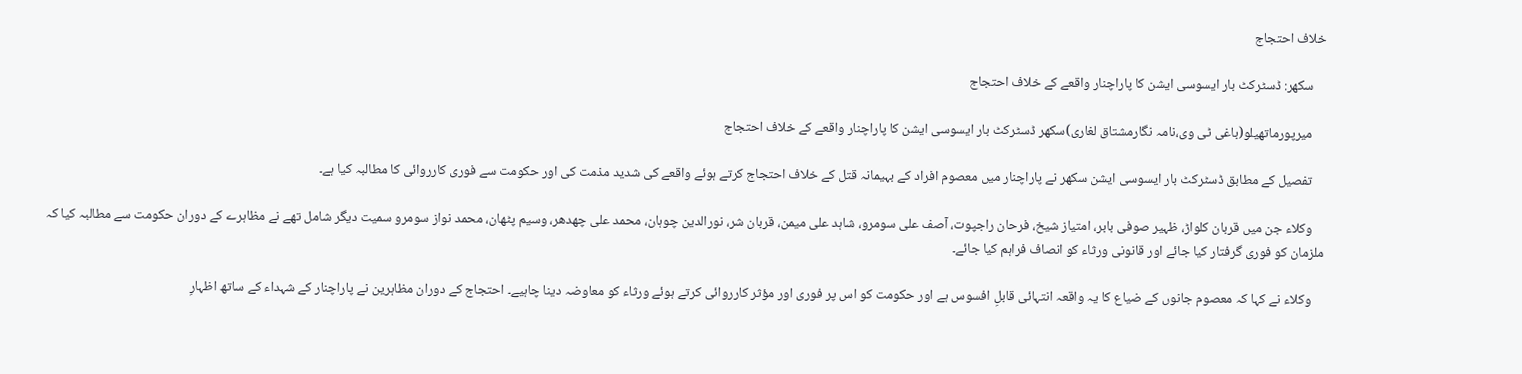خلاف احتجاج

    سکھر: ڈسٹرکٹ بار ایسوسی ایشن کا پاراچنار واقعے کے خلاف احتجاج

    میرپورماتھیلو(باغی ٹی وی،نامہ نگارمشتاق لغاری)سکھر ڈسٹرکٹ بار ایسوسی ایشن کا پاراچنار واقعے کے خلاف احتجاج

    تفصیل کے مطابق ڈسٹرکٹ بار ایسوسی ایشن سکھر نے پاراچنار میں معصوم افراد کے بہیمانہ قتل کے خلاف احتجاج کرتے ہوئے واقعے کی شدید مذمت کی اور حکومت سے فوری کارروائی کا مطالبہ کیا ہے۔

    وکلاء جن میں قربان کلواڑ، ظہیر صوفی بابر، امتیاز شیخ، فرحان راجپوت، آصف علی سومرو، شاہد علی میمن، قربان شر، نورالدین چوہان، محمد علی چھدھر، وسیم پٹھان، محمد نواز سومرو سمیت دیگر شامل تھے نے مظاہرے کے دوران حکومت سے مطالبہ کیا کہ ملزمان کو فوری گرفتار کیا جائے اور قانونی ورثاء کو انصاف فراہم کیا جائے۔

    وکلاء نے کہا کہ معصوم جانوں کے ضیاع کا یہ واقعہ انتہائی قابلِ افسوس ہے اور حکومت کو اس پر فوری اور مؤثر کارروائی کرتے ہوئے ورثاء کو معاوضہ دینا چاہیے۔ احتجاج کے دوران مظاہرین نے پاراچنار کے شہداء کے ساتھ اظہارِ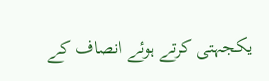یکجہتی کرتے ہوئے انصاف کے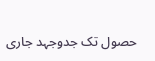حصول تک جدوجہد جاری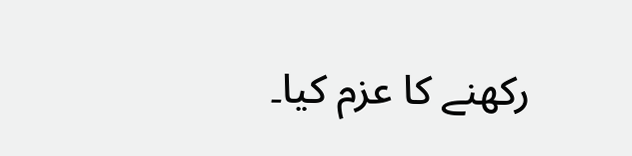رکھنے کا عزم کیا۔